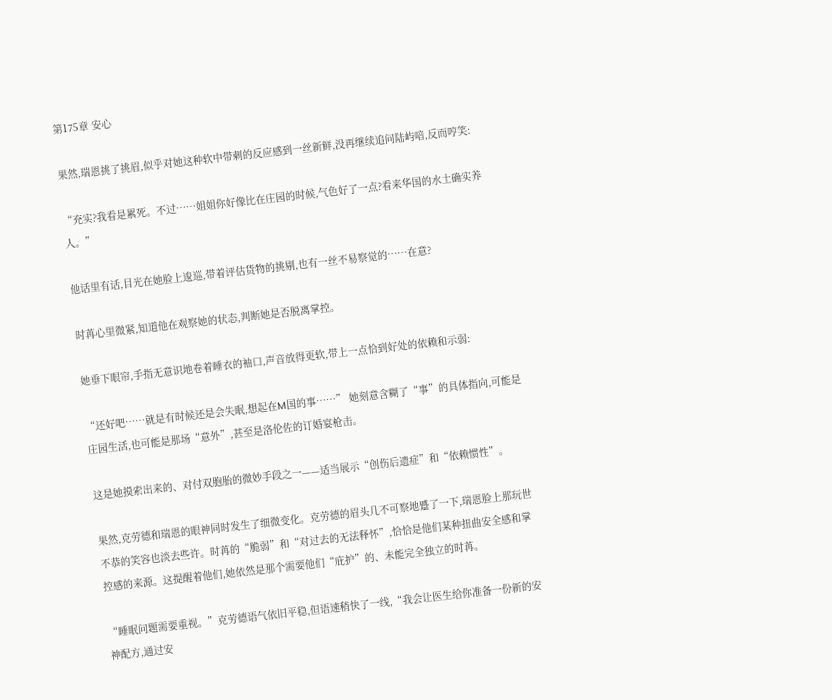第175章 安心

果然,瑞恩挑了挑眉,似乎对她这种软中带刺的反应感到一丝新鲜,没再继续追问陆屿喑,反而哼笑:

“充实?我看是累死。不过……姐姐你好像比在庄园的时候,气色好了一点?看来华国的水土确实养人。”

他话里有话,目光在她脸上逡巡,带着评估货物的挑剔,也有一丝不易察觉的……在意?

时苒心里微紧,知道他在观察她的状态,判断她是否脱离掌控。

她垂下眼帘,手指无意识地卷着睡衣的袖口,声音放得更软,带上一点恰到好处的依赖和示弱:

“还好吧……就是有时候还是会失眠,想起在M国的事……” 她刻意含糊了“事”的具体指向,可能是庄园生活,也可能是那场“意外”,甚至是洛伦佐的订婚宴枪击。

这是她摸索出来的、对付双胞胎的微妙手段之一——适当展示“创伤后遗症”和“依赖惯性”。

果然,克劳德和瑞恩的眼神同时发生了细微变化。克劳德的眉头几不可察地蹙了一下,瑞恩脸上那玩世不恭的笑容也淡去些许。时苒的“脆弱”和“对过去的无法释怀”,恰恰是他们某种扭曲安全感和掌控感的来源。这提醒着他们,她依然是那个需要他们“庇护”的、未能完全独立的时苒。

“睡眠问题需要重视。”克劳德语气依旧平稳,但语速稍快了一线,“我会让医生给你准备一份新的安神配方,通过安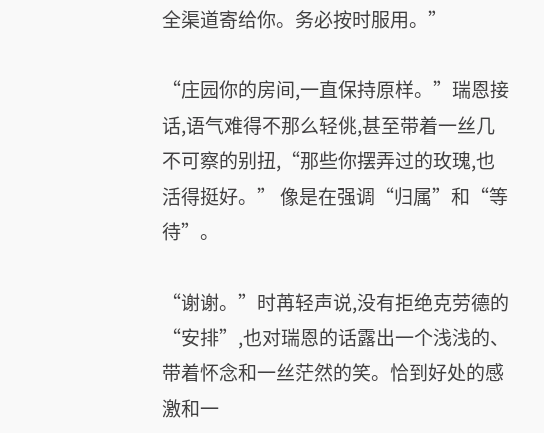全渠道寄给你。务必按时服用。”

“庄园你的房间,一直保持原样。”瑞恩接话,语气难得不那么轻佻,甚至带着一丝几不可察的别扭,“那些你摆弄过的玫瑰,也活得挺好。” 像是在强调“归属”和“等待”。

“谢谢。”时苒轻声说,没有拒绝克劳德的“安排”,也对瑞恩的话露出一个浅浅的、带着怀念和一丝茫然的笑。恰到好处的感激和一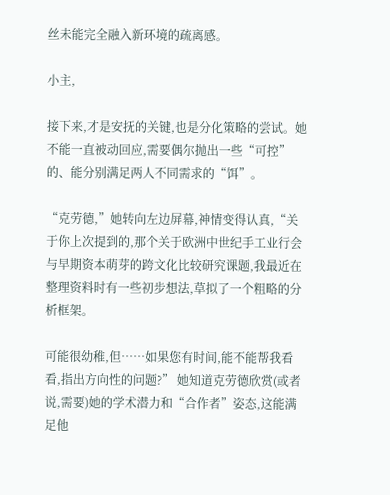丝未能完全融入新环境的疏离感。

小主,

接下来,才是安抚的关键,也是分化策略的尝试。她不能一直被动回应,需要偶尔抛出一些“可控”的、能分别满足两人不同需求的“饵”。

“克劳德,”她转向左边屏幕,神情变得认真,“关于你上次提到的,那个关于欧洲中世纪手工业行会与早期资本萌芽的跨文化比较研究课题,我最近在整理资料时有一些初步想法,草拟了一个粗略的分析框架。

可能很幼稚,但……如果您有时间,能不能帮我看看,指出方向性的问题?” 她知道克劳德欣赏(或者说,需要)她的学术潜力和“合作者”姿态,这能满足他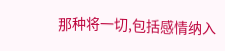那种将一切,包括感情纳入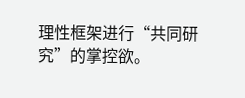理性框架进行“共同研究”的掌控欲。